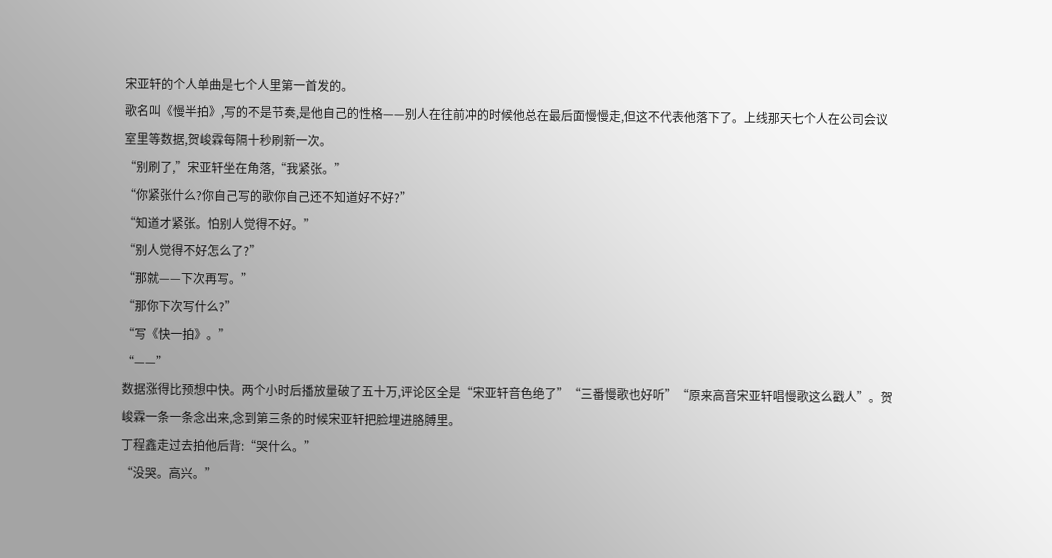宋亚轩的个人单曲是七个人里第一首发的。
歌名叫《慢半拍》,写的不是节奏,是他自己的性格——别人在往前冲的时候他总在最后面慢慢走,但这不代表他落下了。上线那天七个人在公司会议室里等数据,贺峻霖每隔十秒刷新一次。
“别刷了,”宋亚轩坐在角落,“我紧张。”
“你紧张什么?你自己写的歌你自己还不知道好不好?”
“知道才紧张。怕别人觉得不好。”
“别人觉得不好怎么了?”
“那就——下次再写。”
“那你下次写什么?”
“写《快一拍》。”
“——”
数据涨得比预想中快。两个小时后播放量破了五十万,评论区全是“宋亚轩音色绝了”“三番慢歌也好听”“原来高音宋亚轩唱慢歌这么戳人”。贺峻霖一条一条念出来,念到第三条的时候宋亚轩把脸埋进胳膊里。
丁程鑫走过去拍他后背:“哭什么。”
“没哭。高兴。”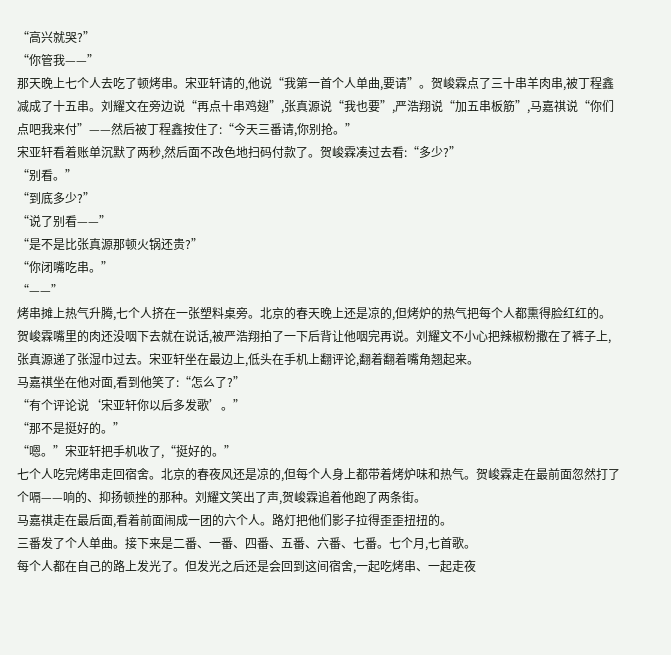“高兴就哭?”
“你管我——”
那天晚上七个人去吃了顿烤串。宋亚轩请的,他说“我第一首个人单曲,要请”。贺峻霖点了三十串羊肉串,被丁程鑫减成了十五串。刘耀文在旁边说“再点十串鸡翅”,张真源说“我也要”,严浩翔说“加五串板筋”,马嘉祺说“你们点吧我来付”——然后被丁程鑫按住了:“今天三番请,你别抢。”
宋亚轩看着账单沉默了两秒,然后面不改色地扫码付款了。贺峻霖凑过去看:“多少?”
“别看。”
“到底多少?”
“说了别看——”
“是不是比张真源那顿火锅还贵?”
“你闭嘴吃串。”
“——”
烤串摊上热气升腾,七个人挤在一张塑料桌旁。北京的春天晚上还是凉的,但烤炉的热气把每个人都熏得脸红红的。贺峻霖嘴里的肉还没咽下去就在说话,被严浩翔拍了一下后背让他咽完再说。刘耀文不小心把辣椒粉撒在了裤子上,张真源递了张湿巾过去。宋亚轩坐在最边上,低头在手机上翻评论,翻着翻着嘴角翘起来。
马嘉祺坐在他对面,看到他笑了:“怎么了?”
“有个评论说‘宋亚轩你以后多发歌’。”
“那不是挺好的。”
“嗯。”宋亚轩把手机收了,“挺好的。”
七个人吃完烤串走回宿舍。北京的春夜风还是凉的,但每个人身上都带着烤炉味和热气。贺峻霖走在最前面忽然打了个嗝——响的、抑扬顿挫的那种。刘耀文笑出了声,贺峻霖追着他跑了两条街。
马嘉祺走在最后面,看着前面闹成一团的六个人。路灯把他们影子拉得歪歪扭扭的。
三番发了个人单曲。接下来是二番、一番、四番、五番、六番、七番。七个月,七首歌。
每个人都在自己的路上发光了。但发光之后还是会回到这间宿舍,一起吃烤串、一起走夜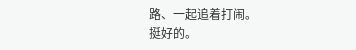路、一起追着打闹。
挺好的。